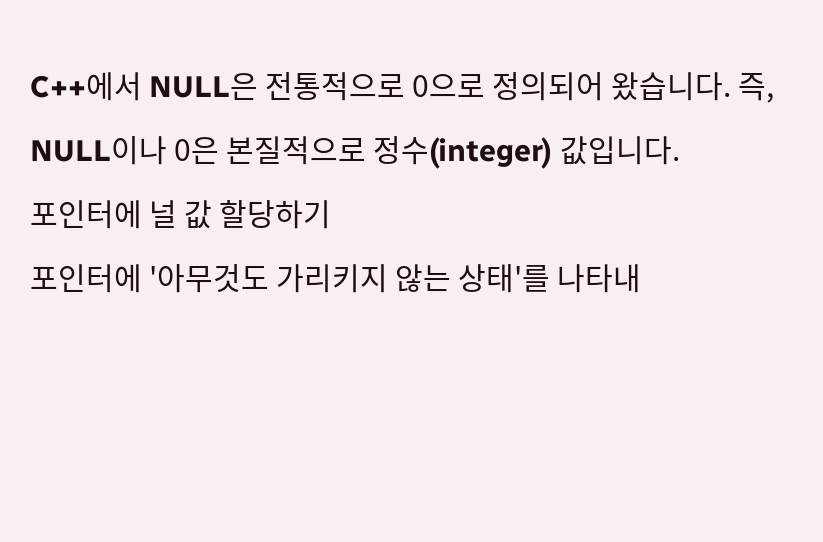C++에서 NULL은 전통적으로 0으로 정의되어 왔습니다. 즉, NULL이나 0은 본질적으로 정수(integer) 값입니다.
포인터에 널 값 할당하기
포인터에 '아무것도 가리키지 않는 상태'를 나타내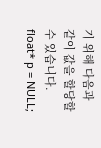기 위해 다음과 같이 값을 할당할 수 있습니다.
float* p = NULL;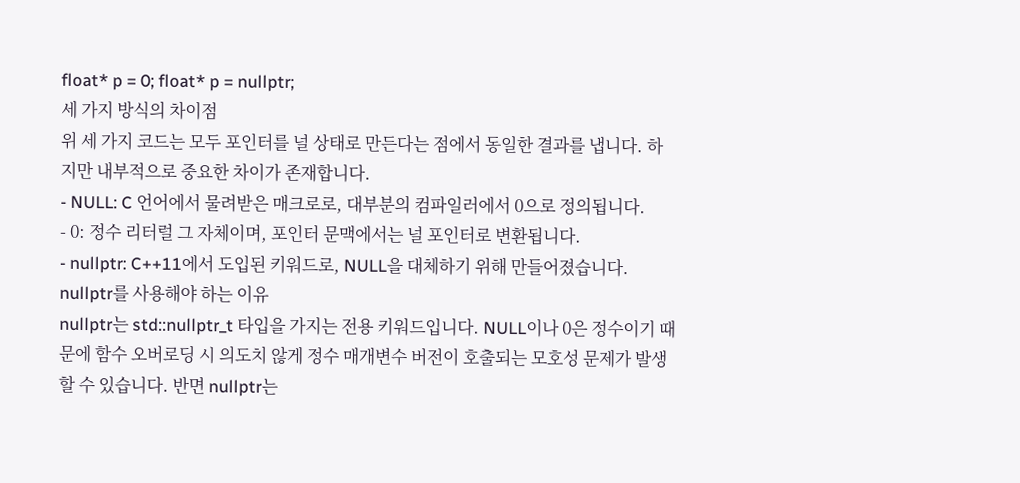float* p = 0; float* p = nullptr;
세 가지 방식의 차이점
위 세 가지 코드는 모두 포인터를 널 상태로 만든다는 점에서 동일한 결과를 냅니다. 하지만 내부적으로 중요한 차이가 존재합니다.
- NULL: C 언어에서 물려받은 매크로로, 대부분의 컴파일러에서 0으로 정의됩니다.
- 0: 정수 리터럴 그 자체이며, 포인터 문맥에서는 널 포인터로 변환됩니다.
- nullptr: C++11에서 도입된 키워드로, NULL을 대체하기 위해 만들어졌습니다.
nullptr를 사용해야 하는 이유
nullptr는 std::nullptr_t 타입을 가지는 전용 키워드입니다. NULL이나 0은 정수이기 때문에 함수 오버로딩 시 의도치 않게 정수 매개변수 버전이 호출되는 모호성 문제가 발생할 수 있습니다. 반면 nullptr는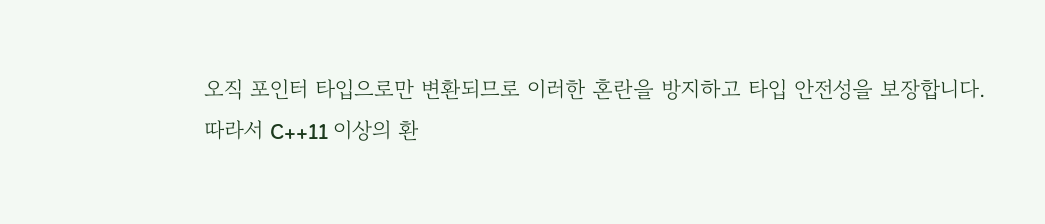오직 포인터 타입으로만 변환되므로 이러한 혼란을 방지하고 타입 안전성을 보장합니다.
따라서 C++11 이상의 환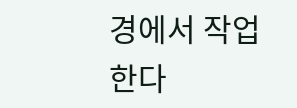경에서 작업한다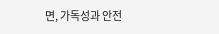면, 가독성과 안전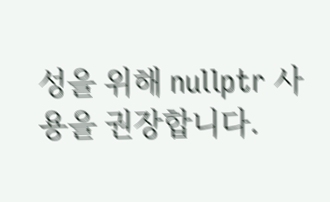성을 위해 nullptr 사용을 권장합니다.